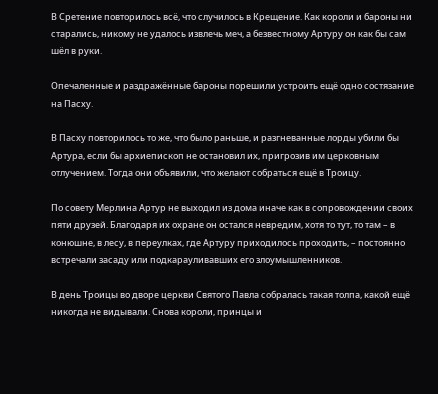В Сретение повторилось всё, что случилось в Крещение. Как короли и бароны ни старались, никому не удалось извлечь меч, а безвестному Артуру он как бы сам шёл в руки.

Опечаленные и раздражённые бароны порешили устроить ещё одно состязание на Пасху.

В Пасху повторилось то же, что было раньше, и разгневанные лорды убили бы Артура, если бы архиепископ не остановил их, пригрозив им церковным отлучением. Тогда они объявили, что желают собраться ещё в Троицу.

По совету Мерлина Артур не выходил из дома иначе как в сопровождении своих пяти друзей. Благодаря их охране он остался невредим, хотя то тут, то там – в конюшне, в лесу, в переулках, где Артуру приходилось проходить, – постоянно встречали засаду или подкарауливавших его злоумышленников.

В день Троицы во дворе церкви Святого Павла собралась такая толпа, какой ещё никогда не видывали. Снова короли, принцы и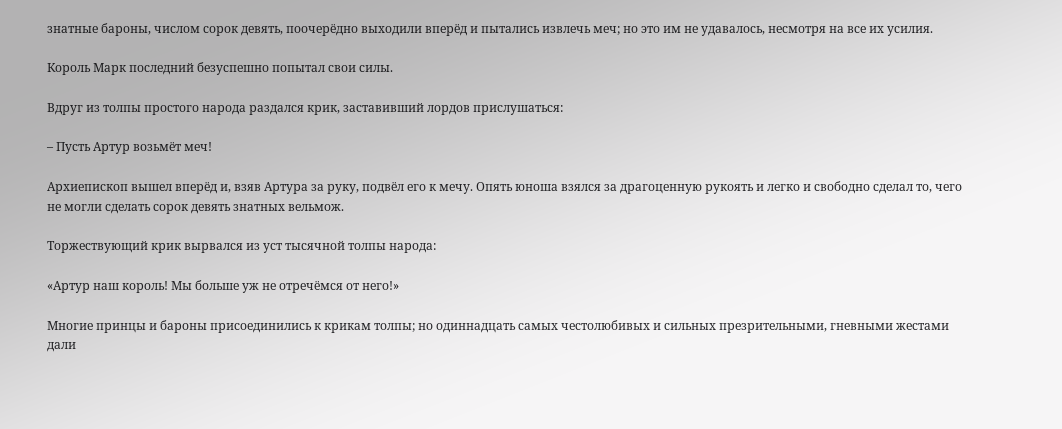знатные бароны, числом сорок девять, поочерёдно выходили вперёд и пытались извлечь меч; но это им не удавалось, несмотря на все их усилия.

Король Марк последний безуспешно попытал свои силы.

Вдруг из толпы простого народа раздался крик, заставивший лордов прислушаться:

– Пусть Артур возьмёт меч!

Архиепископ вышел вперёд и, взяв Артура за руку, подвёл его к мечу. Опять юноша взялся за драгоценную рукоять и легко и свободно сделал то, чего не могли сделать сорок девять знатных вельмож.

Торжествующий крик вырвался из уст тысячной толпы народа:

«Артур наш король! Мы больше уж не отречёмся от него!»

Многие принцы и бароны присоединились к крикам толпы; но одиннадцать самых честолюбивых и сильных презрительными, гневными жестами дали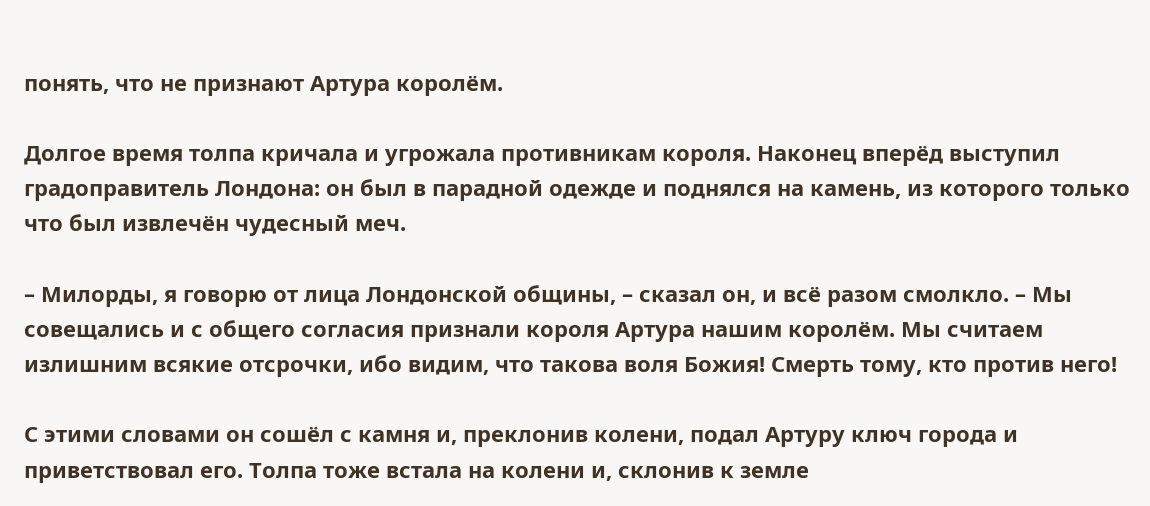понять, что не признают Артура королём.

Долгое время толпа кричала и угрожала противникам короля. Наконец вперёд выступил градоправитель Лондона: он был в парадной одежде и поднялся на камень, из которого только что был извлечён чудесный меч.

– Милорды, я говорю от лица Лондонской общины, – сказал он, и всё разом смолкло. – Мы совещались и с общего согласия признали короля Артура нашим королём. Мы считаем излишним всякие отсрочки, ибо видим, что такова воля Божия! Смерть тому, кто против него!

С этими словами он сошёл с камня и, преклонив колени, подал Артуру ключ города и приветствовал его. Толпа тоже встала на колени и, склонив к земле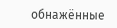обнажённые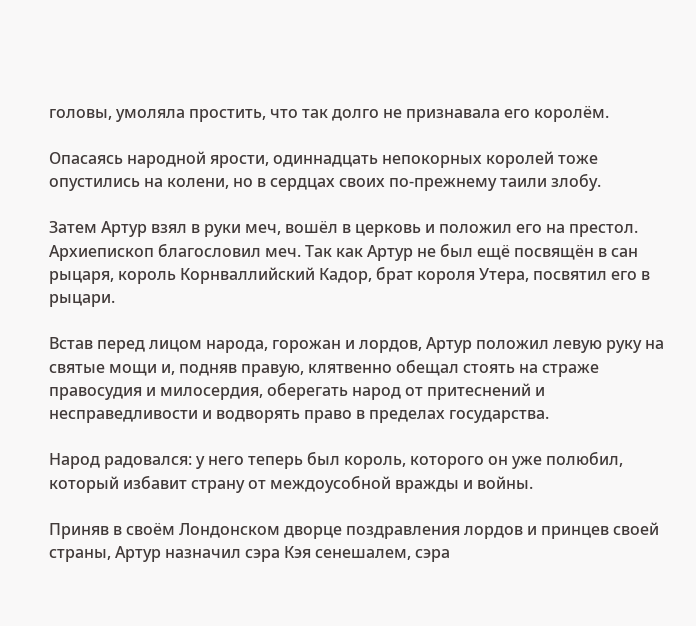головы, умоляла простить, что так долго не признавала его королём.

Опасаясь народной ярости, одиннадцать непокорных королей тоже опустились на колени, но в сердцах своих по-прежнему таили злобу.

Затем Артур взял в руки меч, вошёл в церковь и положил его на престол. Архиепископ благословил меч. Так как Артур не был ещё посвящён в сан рыцаря, король Корнваллийский Кадор, брат короля Утера, посвятил его в рыцари.

Встав перед лицом народа, горожан и лордов, Артур положил левую руку на святые мощи и, подняв правую, клятвенно обещал стоять на страже правосудия и милосердия, оберегать народ от притеснений и несправедливости и водворять право в пределах государства.

Народ радовался: у него теперь был король, которого он уже полюбил, который избавит страну от междоусобной вражды и войны.

Приняв в своём Лондонском дворце поздравления лордов и принцев своей страны, Артур назначил сэра Кэя сенешалем, сэра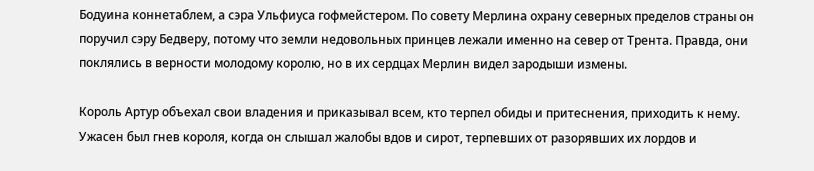Бодуина коннетаблем, а сэра Ульфиуса гофмейстером. По совету Мерлина охрану северных пределов страны он поручил сэру Бедверу, потому что земли недовольных принцев лежали именно на север от Трента. Правда, они поклялись в верности молодому королю, но в их сердцах Мерлин видел зародыши измены.

Король Артур объехал свои владения и приказывал всем, кто терпел обиды и притеснения, приходить к нему. Ужасен был гнев короля, когда он слышал жалобы вдов и сирот, терпевших от разорявших их лордов и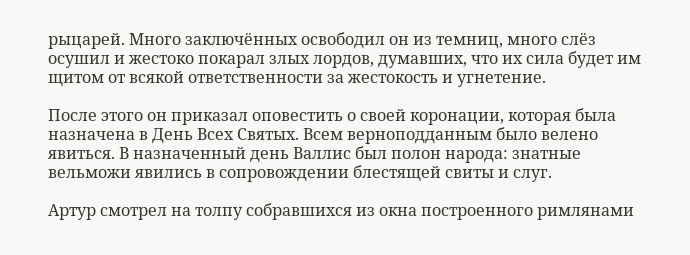рыцарей. Много заключённых освободил он из темниц, много слёз осушил и жестоко покарал злых лордов, думавших, что их сила будет им щитом от всякой ответственности за жестокость и угнетение.

После этого он приказал оповестить о своей коронации, которая была назначена в День Всех Святых. Всем верноподданным было велено явиться. В назначенный день Валлис был полон народа: знатные вельможи явились в сопровождении блестящей свиты и слуг.

Артур смотрел на толпу собравшихся из окна построенного римлянами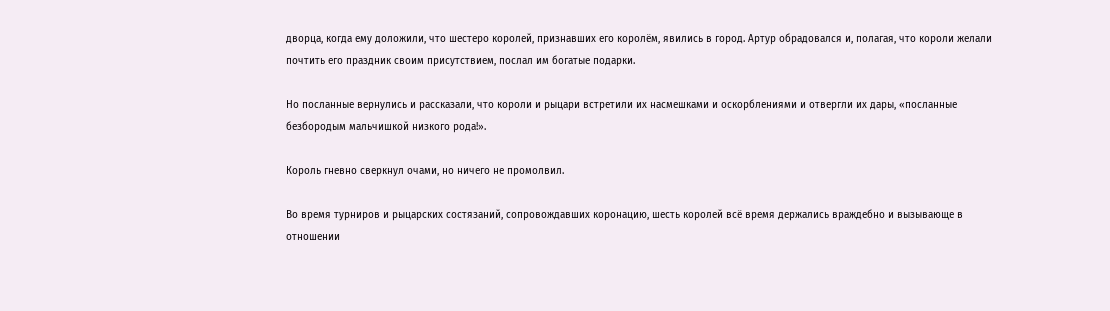дворца, когда ему доложили, что шестеро королей, признавших его королём, явились в город. Артур обрадовался и, полагая, что короли желали почтить его праздник своим присутствием, послал им богатые подарки.

Но посланные вернулись и рассказали, что короли и рыцари встретили их насмешками и оскорблениями и отвергли их дары, «посланные безбородым мальчишкой низкого рода!».

Король гневно сверкнул очами, но ничего не промолвил.

Во время турниров и рыцарских состязаний, сопровождавших коронацию, шесть королей всё время держались враждебно и вызывающе в отношении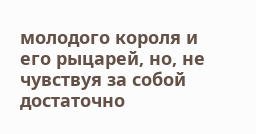молодого короля и его рыцарей, но, не чувствуя за собой достаточно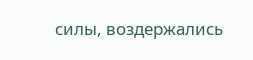силы, воздержались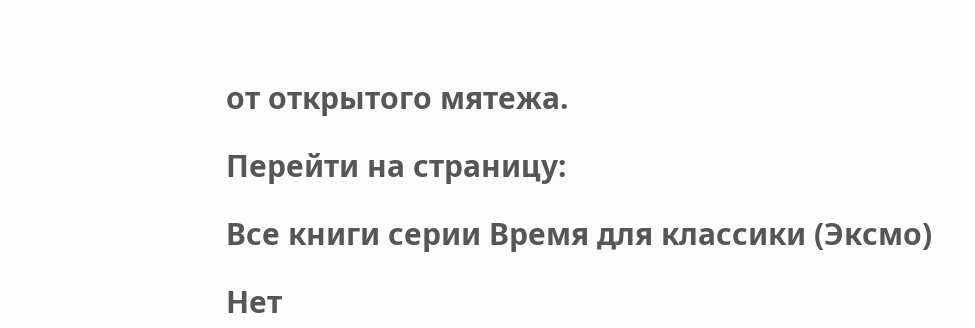от открытого мятежа.

Перейти на страницу:

Все книги серии Время для классики (Эксмо)

Нет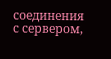соединения с сервером,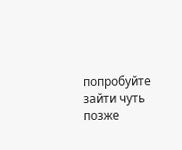попробуйте зайти чуть позже